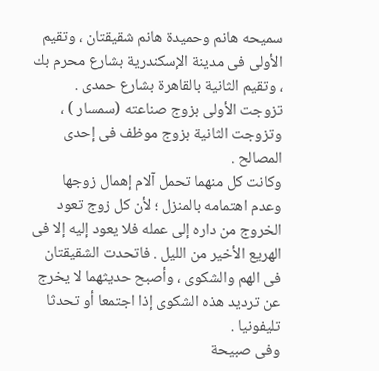سميحه هانم وحميدة هانم شقيقتان ، وتقيم الأولى فى مدينة الإسكندرية بشارع محرم بك ، وتقيم الثانية بالقاهرة بشارع حمدى .
تزوجت الأولى بزوج صناعته (سمسار ) ، وتزوجت الثانية بزوج موظف فى إحدى المصالح .
وكانت كل منهما تحمل آلام إهمال زوجها وعدم اهتمامه بالمنزل ؛ لأن كل زوج تعود الخروج من داره إلى عمله فلا يعود إليه إلا فى الهريع الأخير من الليل . فاتحدت الشقيقتان فى الهم والشكوى ، وأصبح حديثهما لا يخرج عن ترديد هذه الشكوى إذا اجتمعا أو تحدثا تليفونيا .
وفى صبيحة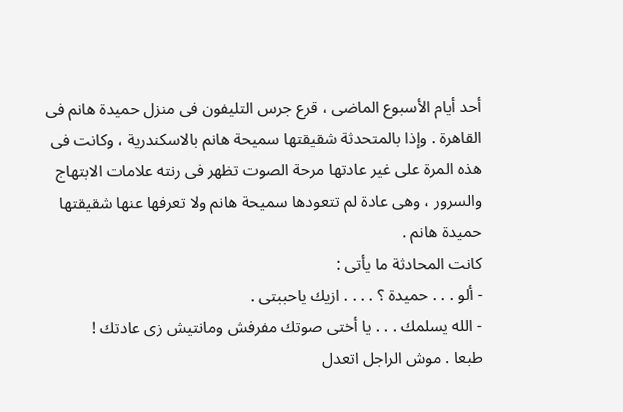أحد أيام الأسبوع الماضى ، قرع جرس التليفون فى منزل حميدة هانم فى القاهرة . وإذا بالمتحدثة شقيقتها سميحة هانم بالاسكندرية ، وكانت فى هذه المرة على غير عادتها مرحة الصوت تظهر فى رنته علامات الابتهاج والسرور ، وهى عادة لم تتعودها سميحة هانم ولا تعرفها عنها شقيقتها حميدة هانم .
كانت المحادثة ما يأتى :
- ألو . . . حميدة ؟ . . . . ازيك ياحببتى .
- الله يسلمك . . . يا أختى صوتك مفرفش ومانتيش زى عادتك !
طبعا . موش الراجل اتعدل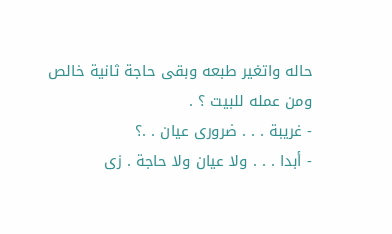حاله واتغير طبعه وبقى حاجة ثانية خالص ومن عمله للبيت ؟ .
- غريبة . . . ضرورى عيان . .؟
- أبدا . . . ولا عيان ولا حاجة . زى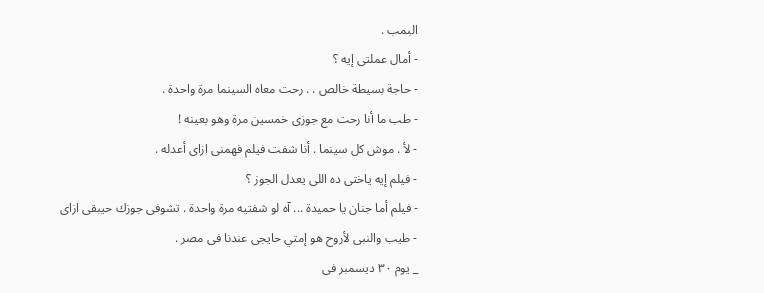البمب .
- أمال عملتى إيه ؟
- حاجة بسيطة خالص . . رحت معاه السينما مرة واحدة .
- طب ما أنا رحت مع جوزى خمسين مرة وهو بعينه !
- لأ . موش كل سينما . أنا شفت فيلم فهمنى ازاى أعدله .
- فيلم إيه ياختى ده اللى يعدل الجوز ؟
- فيلم أما جنان يا حميدة ... آه لو شفتيه مرة واحدة . تشوفى جوزك حيبقى ازاى
- طيب والنبى لأروح هو إمتي حايجى عندنا فى مصر .
_ يوم ٣٠ ديسمبر فى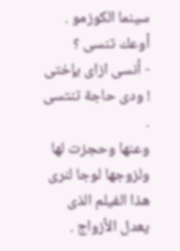سينما الكوزمو . أوعك تنسى ؟
- أنسى ازاى يإختى ! ودى حاجة تنتسى .
وعنها وحجزت لها ولزوجها لوجا لنرى هذا الفيلم الذى يعدل الأزواج .